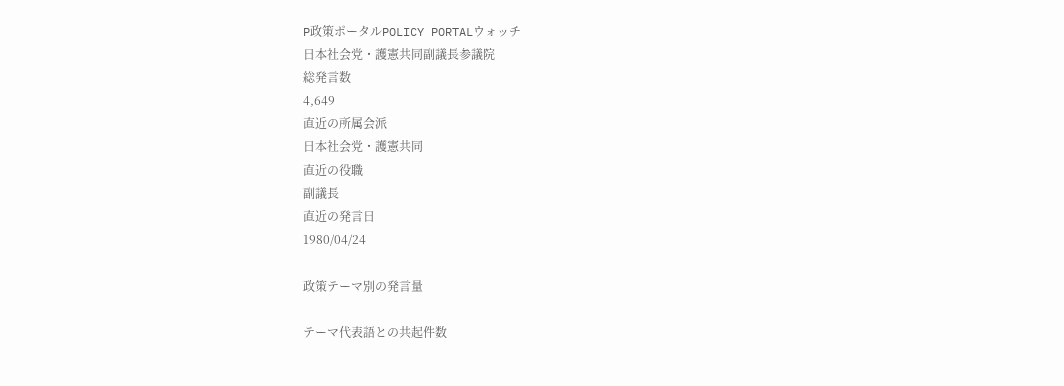P政策ポータルPOLICY PORTALウォッチ
日本社会党・護憲共同副議長参議院
総発言数
4,649
直近の所属会派
日本社会党・護憲共同
直近の役職
副議長
直近の発言日
1980/04/24

政策テーマ別の発言量

テーマ代表語との共起件数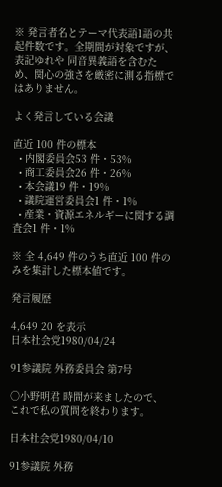※ 発言者名とテーマ代表語1語の共起件数です。全期間が対象ですが、表記ゆれや 同音異義語を含むため、関心の強さを厳密に測る指標ではありません。

よく発言している会議

直近 100 件の標本
  • 内閣委員会53 件・53%
  • 商工委員会26 件・26%
  • 本会議19 件・19%
  • 議院運営委員会1 件・1%
  • 産業・資源エネルギーに関する調査会1 件・1%

※ 全 4,649 件のうち直近 100 件のみを集計した標本値です。

発言履歴

4,649 20 を表示
日本社会党1980/04/24

91参議院 外務委員会 第7号

○小野明君 時間が来ましたので、これで私の質問を終わります。

日本社会党1980/04/10

91参議院 外務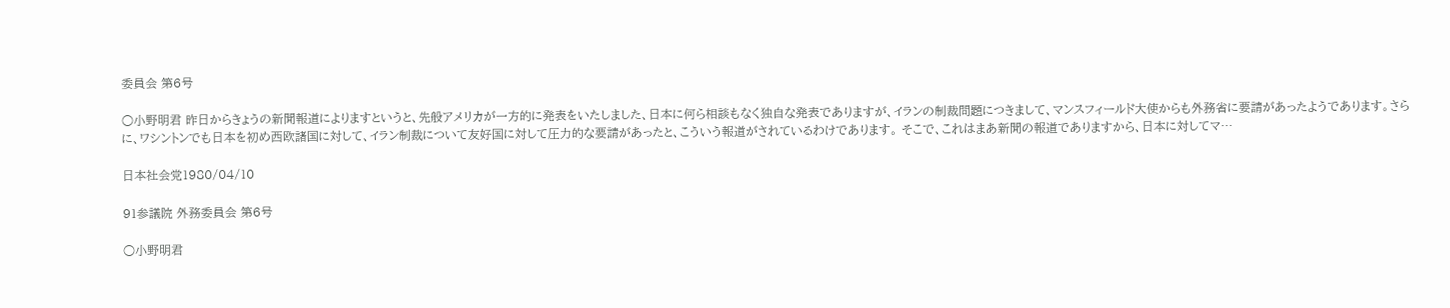委員会 第6号

○小野明君 昨日からきょうの新聞報道によりますというと、先般アメリカが一方的に発表をいたしました、日本に何ら相談もなく独自な発表でありますが、イランの制裁問題につきまして、マンスフィールド大使からも外務省に要請があったようであります。さらに、ワシントンでも日本を初め西欧諸国に対して、イラン制裁について友好国に対して圧力的な要請があったと、こういう報道がされているわけであります。 そこで、これはまあ新聞の報道でありますから、日本に対してマ…

日本社会党1980/04/10

91参議院 外務委員会 第6号

○小野明君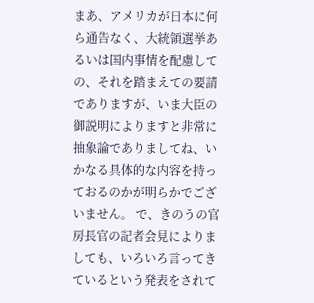まあ、アメリカが日本に何ら通告なく、大統領選挙あるいは国内事情を配慮しての、それを踏まえての要請でありますが、いま大臣の御説明によりますと非常に抽象論でありましてね、いかなる具体的な内容を持っておるのかが明らかでございません。 で、きのうの官房長官の記者会見によりましても、いろいろ言ってきているという発表をされて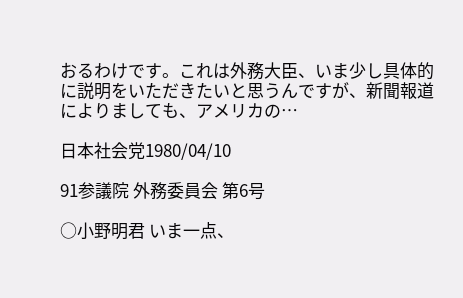おるわけです。これは外務大臣、いま少し具体的に説明をいただきたいと思うんですが、新聞報道によりましても、アメリカの…

日本社会党1980/04/10

91参議院 外務委員会 第6号

○小野明君 いま一点、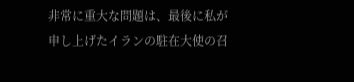非常に重大な問題は、最後に私が申し上げたイランの駐在大使の召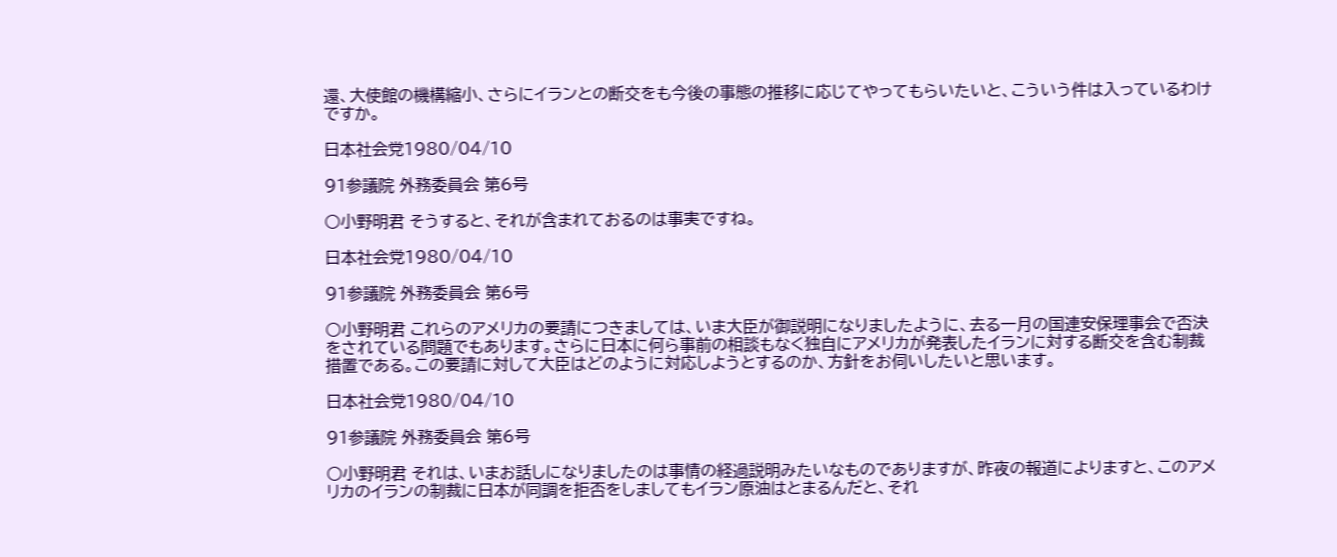還、大使館の機構縮小、さらにイランとの断交をも今後の事態の推移に応じてやってもらいたいと、こういう件は入っているわけですか。

日本社会党1980/04/10

91参議院 外務委員会 第6号

○小野明君 そうすると、それが含まれておるのは事実ですね。

日本社会党1980/04/10

91参議院 外務委員会 第6号

○小野明君 これらのアメリカの要請につきましては、いま大臣が御説明になりましたように、去る一月の国連安保理事会で否決をされている問題でもあります。さらに日本に何ら事前の相談もなく独自にアメリカが発表したイランに対する断交を含む制裁措置である。この要請に対して大臣はどのように対応しようとするのか、方針をお伺いしたいと思います。

日本社会党1980/04/10

91参議院 外務委員会 第6号

○小野明君 それは、いまお話しになりましたのは事情の経過説明みたいなものでありますが、昨夜の報道によりますと、このアメリカのイランの制裁に日本が同調を拒否をしましてもイラン原油はとまるんだと、それ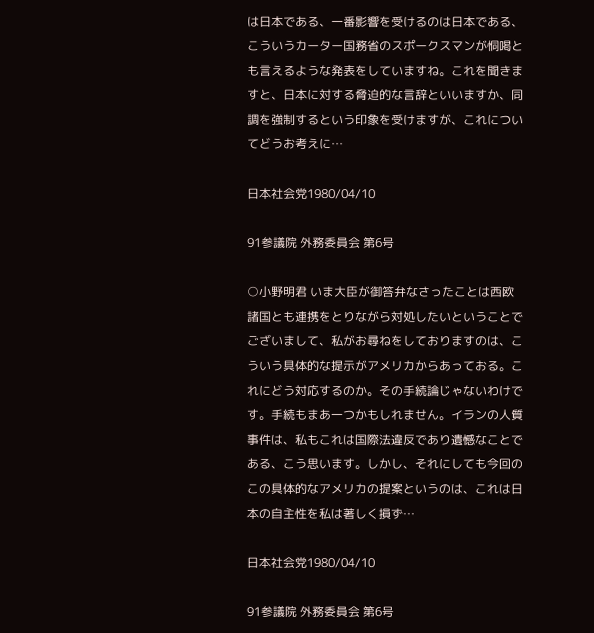は日本である、一番影響を受けるのは日本である、こういうカーター国務省のスポークスマンが恫喝とも言えるような発表をしていますね。これを聞きますと、日本に対する脅迫的な言辞といいますか、同調を強制するという印象を受けますが、これについてどうお考えに…

日本社会党1980/04/10

91参議院 外務委員会 第6号

○小野明君 いま大臣が御答弁なさったことは西欧諸国とも連携をとりながら対処したいということでございまして、私がお尋ねをしておりますのは、こういう具体的な提示がアメリカからあっておる。これにどう対応するのか。その手続論じゃないわけです。手続もまあ一つかもしれません。イランの人質事件は、私もこれは国際法違反であり遺憾なことである、こう思います。しかし、それにしても今回のこの具体的なアメリカの提案というのは、これは日本の自主性を私は著しく損ず…

日本社会党1980/04/10

91参議院 外務委員会 第6号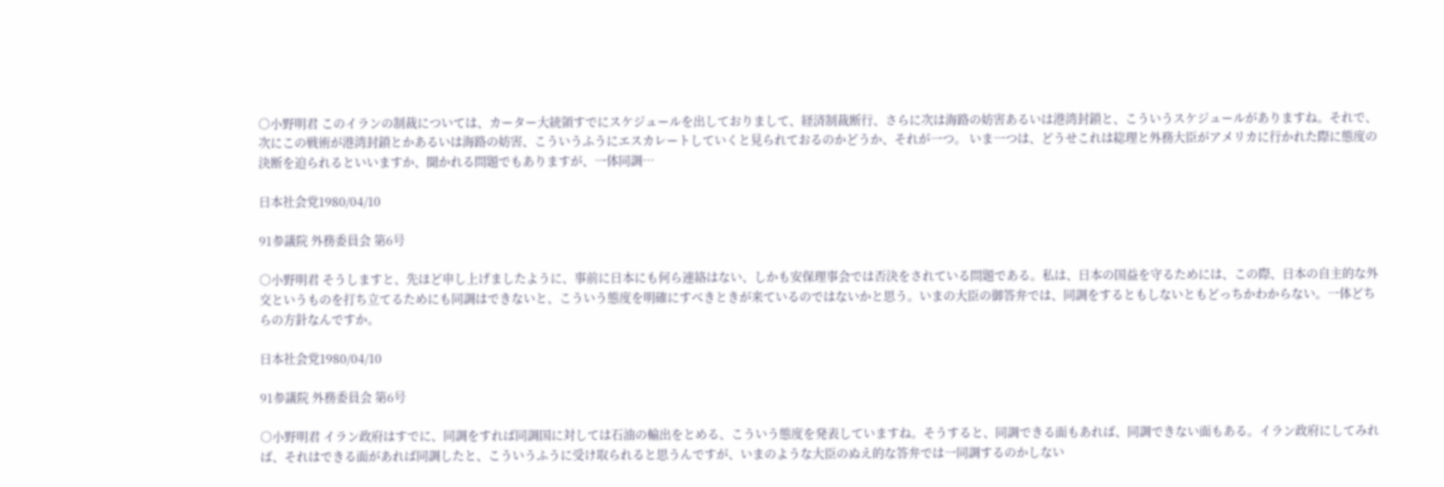○小野明君 このイランの制裁については、カーター大統領すでにスケジュールを出しておりまして、経済制裁断行、さらに次は海路の妨害あるいは港湾封鎖と、こういうスケジュールがありますね。それで、次にこの戦術が港湾封鎖とかあるいは海路の妨害、こういうふうにエスカレートしていくと見られておるのかどうか、それが一つ。 いま一つは、どうせこれは総理と外務大臣がアメリカに行かれた際に態度の決断を迫られるといいますか、聞かれる問題でもありますが、一体同調…

日本社会党1980/04/10

91参議院 外務委員会 第6号

○小野明君 そうしますと、先ほど申し上げましたように、事前に日本にも何ら連絡はない、しかも安保理事会では否決をされている問題である。私は、日本の国益を守るためには、この際、日本の自主的な外交というものを打ち立てるためにも同調はできないと、こういう態度を明確にすべきときが来ているのではないかと思う。いまの大臣の御答弁では、同調をするともしないともどっちかわからない。一体どちらの方針なんですか。

日本社会党1980/04/10

91参議院 外務委員会 第6号

○小野明君 イラン政府はすでに、同調をすれば同調国に対しては石油の輸出をとめる、こういう態度を発表していますね。そうすると、同調できる面もあれば、同調できない面もある。イラン政府にしてみれば、それはできる面があれば同調したと、こういうふうに受け取られると思うんですが、いまのような大臣のぬえ的な答弁では一同調するのかしない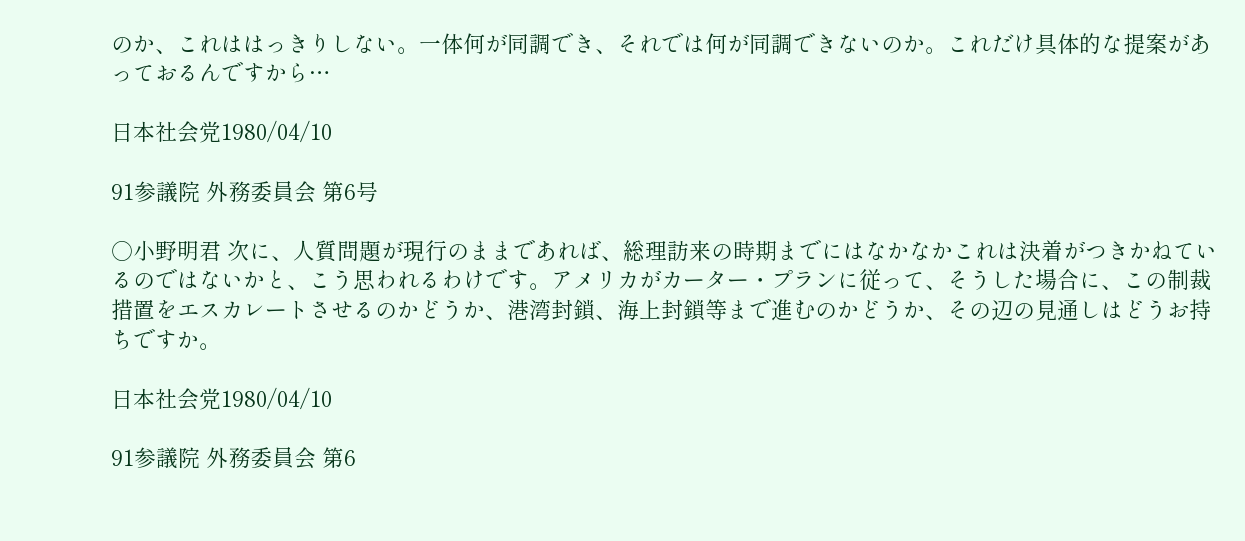のか、これははっきりしない。一体何が同調でき、それでは何が同調できないのか。これだけ具体的な提案があっておるんですから…

日本社会党1980/04/10

91参議院 外務委員会 第6号

○小野明君 次に、人質問題が現行のままであれば、総理訪来の時期までにはなかなかこれは決着がつきかねているのではないかと、こう思われるわけです。アメリカがカーター・プランに従って、そうした場合に、この制裁措置をエスカレートさせるのかどうか、港湾封鎖、海上封鎖等まで進むのかどうか、その辺の見通しはどうお持ちですか。

日本社会党1980/04/10

91参議院 外務委員会 第6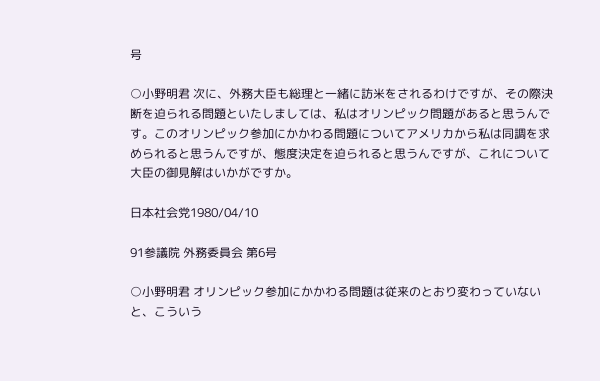号

○小野明君 次に、外務大臣も総理と一緒に訪米をされるわけですが、その際決断を迫られる問題といたしましては、私はオリンピック問題があると思うんです。このオリンピック参加にかかわる問題についてアメリカから私は同調を求められると思うんですが、態度決定を迫られると思うんですが、これについて大臣の御見解はいかがですか。

日本社会党1980/04/10

91参議院 外務委員会 第6号

○小野明君 オリンピック参加にかかわる問題は従来のとおり変わっていないと、こういう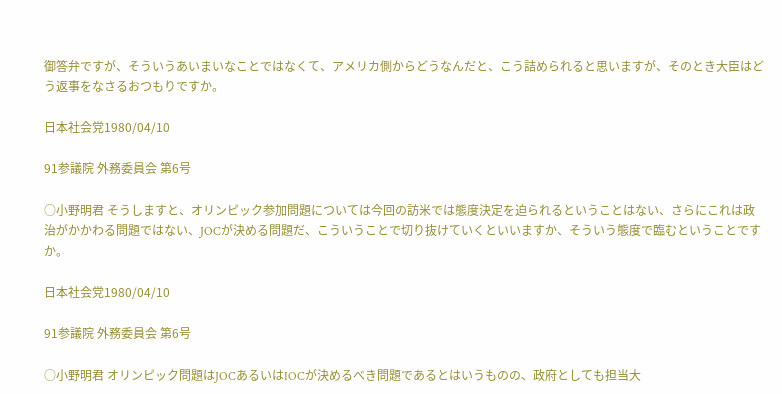御答弁ですが、そういうあいまいなことではなくて、アメリカ側からどうなんだと、こう詰められると思いますが、そのとき大臣はどう返事をなさるおつもりですか。

日本社会党1980/04/10

91参議院 外務委員会 第6号

○小野明君 そうしますと、オリンピック参加問題については今回の訪米では態度決定を迫られるということはない、さらにこれは政治がかかわる問題ではない、JOCが決める問題だ、こういうことで切り抜けていくといいますか、そういう態度で臨むということですか。

日本社会党1980/04/10

91参議院 外務委員会 第6号

○小野明君 オリンピック問題はJOCあるいはIOCが決めるべき問題であるとはいうものの、政府としても担当大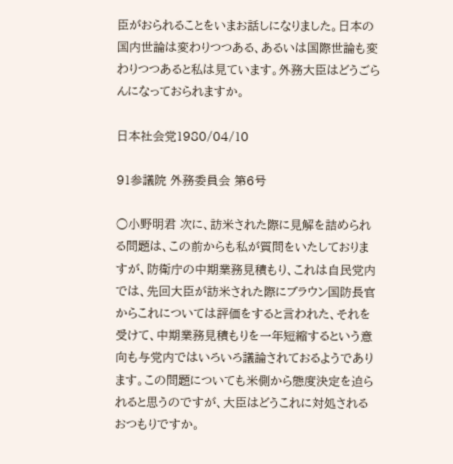臣がおられることをいまお話しになりました。日本の国内世論は変わりつつある、あるいは国際世論も変わりつつあると私は見ています。外務大臣はどうごらんになっておられますか。

日本社会党1980/04/10

91参議院 外務委員会 第6号

○小野明君 次に、訪米された際に見解を詰められる問題は、この前からも私が質問をいたしておりますが、防衛庁の中期業務見積もり、これは自民党内では、先回大臣が訪米された際にブラウン国防長官からこれについては評価をすると言われた、それを受けて、中期業務見積もりを一年短縮するという意向も与党内ではいろいろ議論されておるようであります。この問題についても米側から態度決定を迫られると思うのですが、大臣はどうこれに対処されるおつもりですか。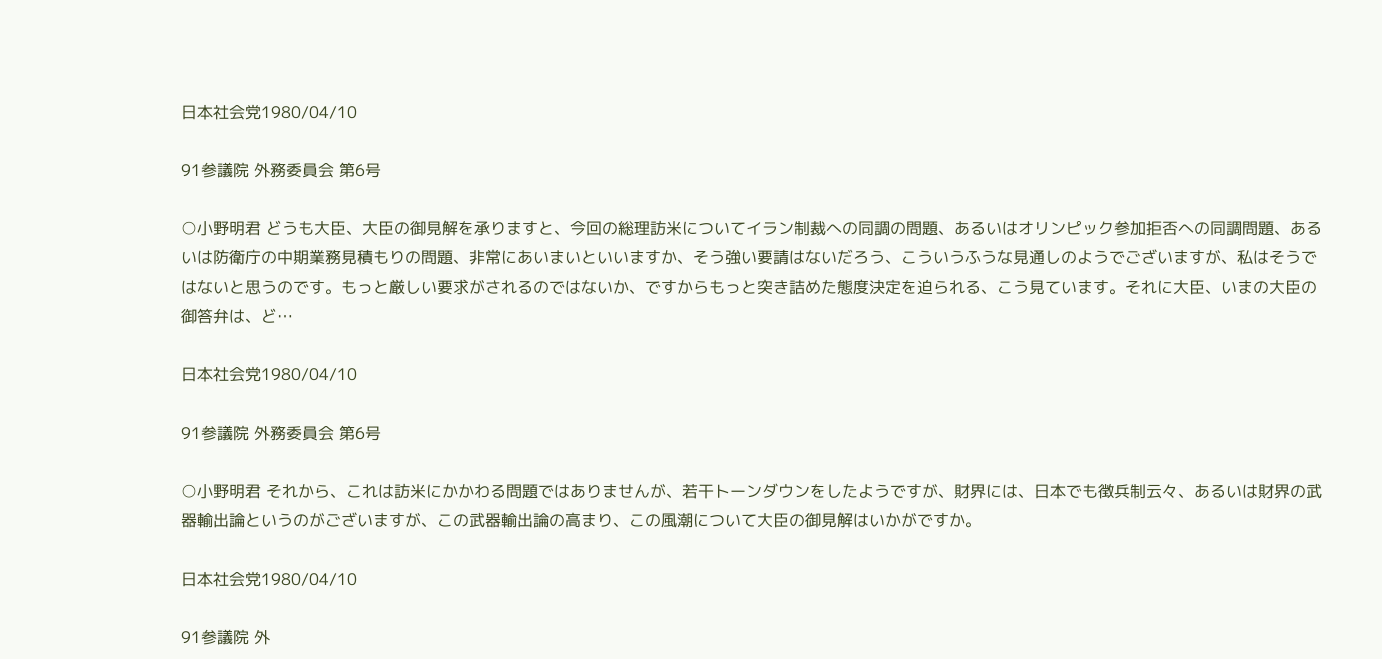日本社会党1980/04/10

91参議院 外務委員会 第6号

○小野明君 どうも大臣、大臣の御見解を承りますと、今回の総理訪米についてイラン制裁への同調の問題、あるいはオリンピック参加拒否への同調問題、あるいは防衛庁の中期業務見積もりの問題、非常にあいまいといいますか、そう強い要請はないだろう、こういうふうな見通しのようでございますが、私はそうではないと思うのです。もっと厳しい要求がされるのではないか、ですからもっと突き詰めた態度決定を迫られる、こう見ています。それに大臣、いまの大臣の御答弁は、ど…

日本社会党1980/04/10

91参議院 外務委員会 第6号

○小野明君 それから、これは訪米にかかわる問題ではありませんが、若干トーンダウンをしたようですが、財界には、日本でも徴兵制云々、あるいは財界の武器輸出論というのがございますが、この武器輸出論の高まり、この風潮について大臣の御見解はいかがですか。

日本社会党1980/04/10

91参議院 外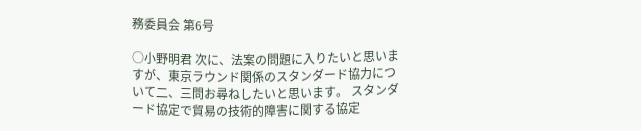務委員会 第6号

○小野明君 次に、法案の問題に入りたいと思いますが、東京ラウンド関係のスタンダード協力について二、三問お尋ねしたいと思います。 スタンダード協定で貿易の技術的障害に関する協定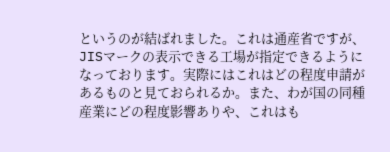というのが結ばれました。これは通産省ですが、JISマークの表示できる工場が指定できるようになっております。実際にはこれはどの程度申請があるものと見ておられるか。また、わが国の同種産業にどの程度影響ありや、これはも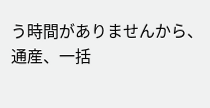う時間がありませんから、通産、一括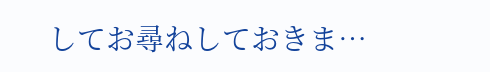してお尋ねしておきま…